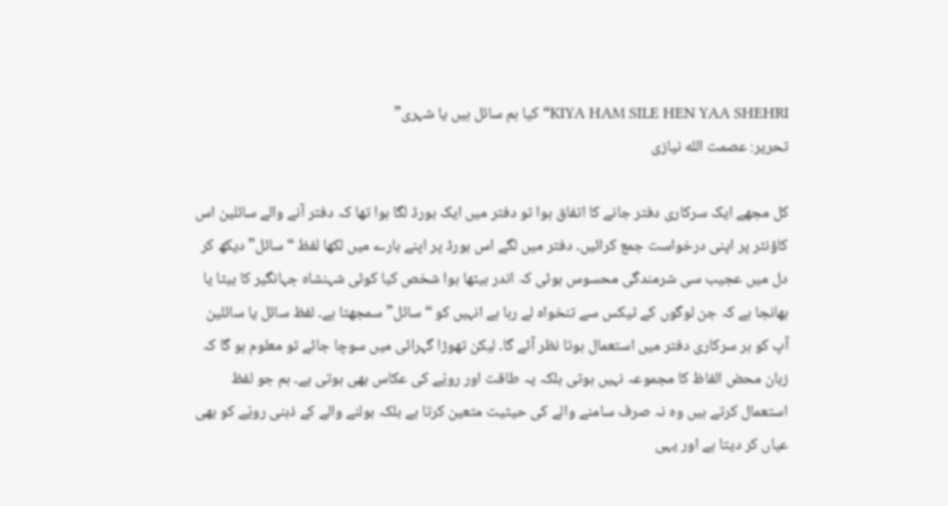KIYA HAM SILE HEN YAA SHEHRI“کیا ہم سائل ہیں یا شہری”
تحریر: عصمت الله نیازی

کل مجھے ایک سرکاری دفتر جانے کا اتفاق ہوا تو دفتر میں ایک بورڈ لگا ہوا تھا کہ دفتر آنے والے سائلین اس کاؤنٹر پر اپنی درخواست جمع کرائیں۔ دفتر میں لگے اس بورڈ پر اپنے بارے میں لکھا لفظ “سائل” دیکھ کر دل میں عجیب سی شرمندگی محسوس ہوئی کہ اندر بیٹھا ہوا شخص کیا کوئی شہنشاہ جہانگیر کا بیٹا یا بھانجا ہے کہ جن لوگوں کے ٹیکس سے تنخواہ لے رہا ہے انہیں کو “سائل” سمجھتا ہے۔ لفظ سائل یا سائلین آپ کو ہر سرکاری دفتر میں استعمال ہوتا نظر آئے گا۔ لیکن تھوڑا گہرائی میں سوچا جائے تو معلوم ہو گا کہ زبان محض الفاظ کا مجموعہ نہیں ہوتی بلکہ یہ طاقت اور رویّے کی عکاس بھی ہوتی ہے۔ ہم جو لفظ استعمال کرتے ہیں وہ نہ صرف سامنے والے کی حیثیت متعین کرتا ہے بلکہ بولنے والے کے ذہنی رویّے کو بھی عیاں کر دیتا ہے اور یہی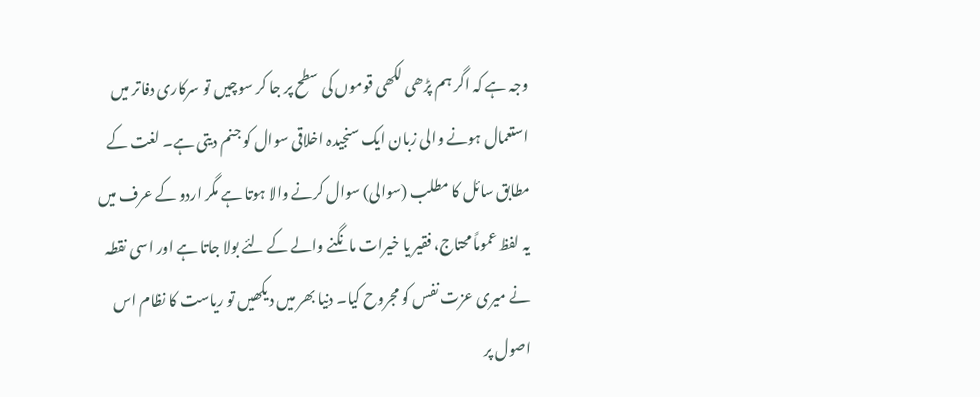وجہ ہے کہ اگر ہم پڑھی لکھی قوموں کی سطح پر جا کر سوچیں تو سرکاری دفاتر میں استعمال ہونے والی زبان ایک سنجیدہ اخلاقی سوال کو جنم دیتی ہے۔ لغت کے مطابق سائل کا مطلب (سوالی) سوال کرنے والا ہوتا ہے مگر اردو کے عرف میں یہ لفظ عموماً محتاج، فقیر یا خیرات مانگنے والے کے لئے بولا جاتا ہے اور اسی نقطہ نے میری عزت نفس کو مجروح کیا۔ دنیا بھر میں دیکھیں تو ریاست کا نظام اس اصول پر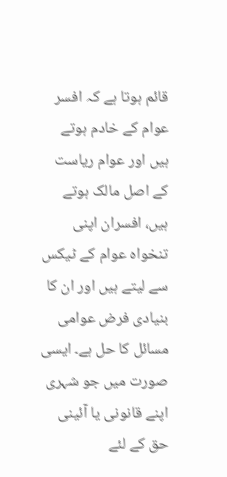قائم ہوتا ہے کہ افسر عوام کے خادم ہوتے ہیں اور عوام ریاست کے اصل مالک ہوتے ہیں، افسران اپنی تنخواہ عوام کے ٹیکس سے لیتے ہیں اور ان کا بنیادی فرض عوامی مسائل کا حل ہے۔ ایسی صورت میں جو شہری اپنے قانونی یا آئینی حق کے لئے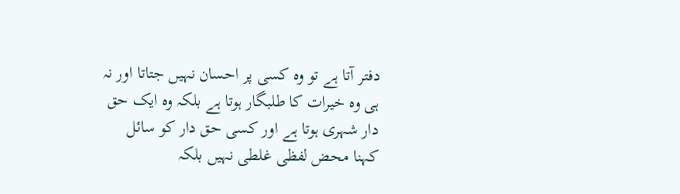دفتر آتا ہے تو وہ کسی پر احسان نہیں جتاتا اور نہ ہی وہ خیرات کا طلبگار ہوتا ہے بلکہ وہ ایک حق دار شہری ہوتا ہے اور کسی حق دار کو سائل کہنا محض لفظی غلطی نہیں بلکہ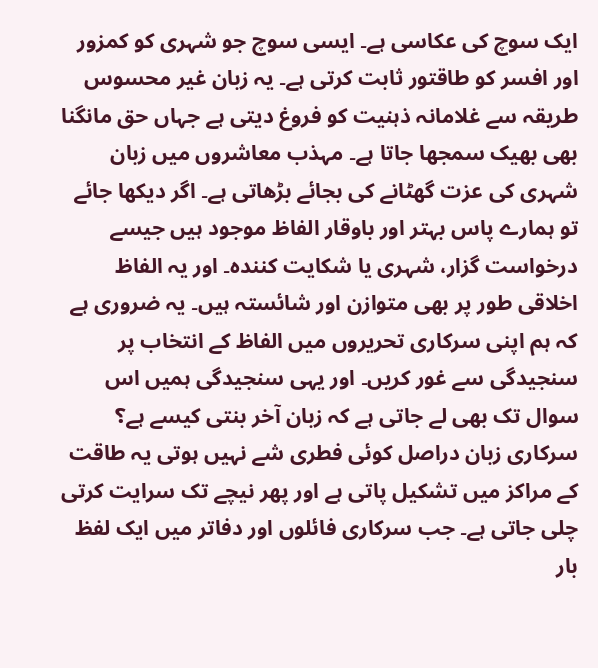ایک سوچ کی عکاسی ہے۔ ایسی سوچ جو شہری کو کمزور اور افسر کو طاقتور ثابت کرتی ہے۔ یہ زبان غیر محسوس طریقہ سے غلامانہ ذہنیت کو فروغ دیتی ہے جہاں حق مانگنا بھی بھیک سمجھا جاتا ہے۔ مہذب معاشروں میں زبان شہری کی عزت گھٹانے کی بجائے بڑھاتی ہے۔ اگر دیکھا جائے تو ہمارے پاس بہتر اور باوقار الفاظ موجود ہیں جیسے درخواست گزار، شہری یا شکایت کنندہ۔ اور یہ الفاظ اخلاقی طور پر بھی متوازن اور شائستہ ہیں۔ یہ ضروری ہے کہ ہم اپنی سرکاری تحریروں میں الفاظ کے انتخاب پر سنجیدگی سے غور کریں۔ اور یہی سنجیدگی ہمیں اس سوال تک بھی لے جاتی ہے کہ زبان آخر بنتی کیسے ہے؟ سرکاری زبان دراصل کوئی فطری شے نہیں ہوتی یہ طاقت کے مراکز میں تشکیل پاتی ہے اور پھر نیچے تک سرایت کرتی چلی جاتی ہے۔ جب سرکاری فائلوں اور دفاتر میں ایک لفظ بار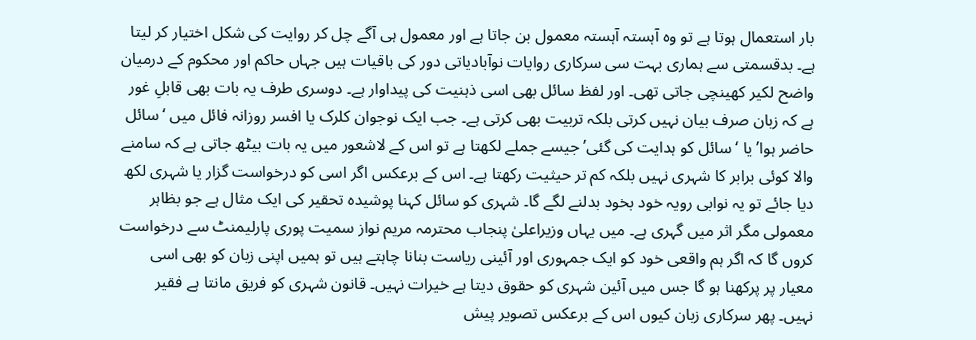بار استعمال ہوتا ہے تو وہ آہستہ آہستہ معمول بن جاتا ہے اور معمول ہی آگے چل کر روایت کی شکل اختیار کر لیتا ہے۔ بدقسمتی سے ہماری بہت سی سرکاری روایات نوآبادیاتی دور کی باقیات ہیں جہاں حاکم اور محکوم کے درمیان واضح لکیر کھینچی جاتی تھی۔ اور لفظ سائل بھی اسی ذہنیت کی پیداوار ہے۔ دوسری طرف یہ بات بھی قابلِ غور ہے کہ زبان صرف بیان نہیں کرتی بلکہ تربیت بھی کرتی ہے۔ جب ایک نوجوان کلرک یا افسر روزانہ فائل میں ‘سائل حاضر ہوا’ یا ‘سائل کو ہدایت کی گئی’ جیسے جملے لکھتا ہے تو اس کے لاشعور میں یہ بات بیٹھ جاتی ہے کہ سامنے والا کوئی برابر کا شہری نہیں بلکہ کم تر حیثیت رکھتا ہے۔ اس کے برعکس اگر اسی کو درخواست گزار یا شہری لکھ دیا جائے تو یہ نوابی رویہ خود بخود بدلنے لگے گا۔ شہری کو سائل کہنا پوشیدہ تحقیر کی ایک مثال ہے جو بظاہر معمولی مگر اثر میں گہری ہے۔ میں یہاں وزیراعلیٰ پنجاب محترمہ مریم نواز سمیت پوری پارلیمنٹ سے درخواست کروں گا کہ اگر ہم واقعی خود کو ایک جمہوری اور آئینی ریاست بنانا چاہتے ہیں تو ہمیں اپنی زبان کو بھی اسی معیار پر پرکھنا ہو گا جس میں آئین شہری کو حقوق دیتا ہے خیرات نہیں۔ قانون شہری کو فریق مانتا ہے فقیر نہیں۔ پھر سرکاری زبان کیوں اس کے برعکس تصویر پیش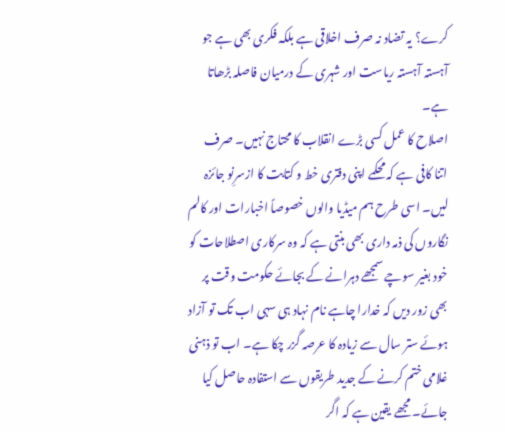کرے؟ یہ تضاد نہ صرف اخلاقی ہے بلکہ فکری بھی ہے جو آہستہ آہستہ ریاست اور شہری کے درمیان فاصلہ بڑھاتا ہے۔
اصلاح کا عمل کسی بڑے انقلاب کا محتاج نہیں۔ صرف اتنا کافی ہے کہ محکمے اپنی دفتری خط و کتابت کا ازسرِنو جائزہ لیں۔ اسی طرح ہم میڈیا والوں خصوصاً اخبارات اور کالم نگاروں کی ذمہ داری بھی بنتی ہے کہ وہ سرکاری اصطلاحات کو خود بغیر سوچے سمجھے دہرانے کے بجائے حکومت وقت پر بھی زور دیں کہ خدارا چاہے نام نہاد ہی سہی اب تک تو آزاد ہوئے ستر سال سے زیادہ کا عرصہ گزر چکا ہے۔ اب تو ذہنی غلامی ختم کرنے کے جدید طریقوں سے استفادہ حاصل کیا جائے۔ مجھے یقین ہے کہ اگر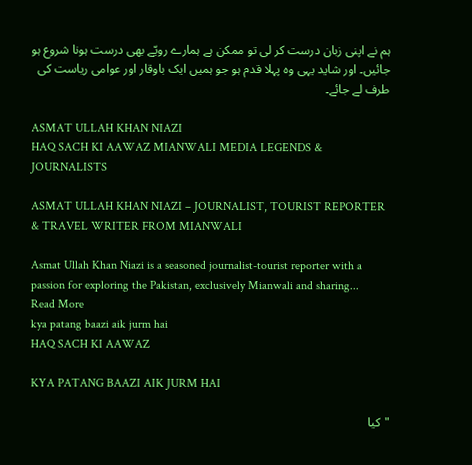ہم نے اپنی زبان درست کر لی تو ممکن ہے ہمارے رویّے بھی درست ہونا شروع ہو جائیں۔ اور شاید یہی وہ پہلا قدم ہو جو ہمیں ایک باوقار اور عوامی ریاست کی طرف لے جائے۔

ASMAT ULLAH KHAN NIAZI
HAQ SACH KI AAWAZ MIANWALI MEDIA LEGENDS & JOURNALISTS

ASMAT ULLAH KHAN NIAZI – JOURNALIST, TOURIST REPORTER & TRAVEL WRITER FROM MIANWALI

Asmat Ullah Khan Niazi is a seasoned journalist-tourist reporter with a passion for exploring the Pakistan, exclusively Mianwali and sharing...
Read More
kya patang baazi aik jurm hai
HAQ SACH KI AAWAZ

KYA PATANG BAAZI AIK JURM HAI

"کیا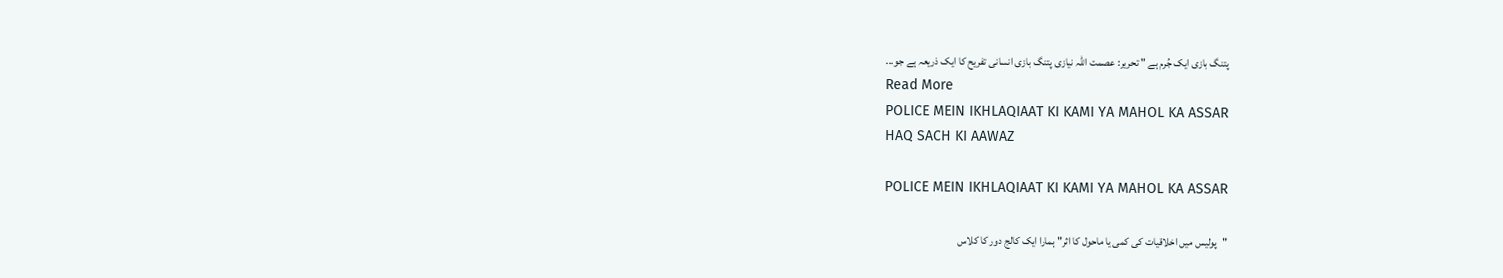پتنگ بازی ایک جُرم ہے " تحریر: عصمت اللہ نیازی پتنگ بازی انسانی تفریح کا ایک ذریعہ ہے جو...
Read More
POLICE MEIN IKHLAQIAAT KI KAMI YA MAHOL KA ASSAR
HAQ SACH KI AAWAZ

POLICE MEIN IKHLAQIAAT KI KAMI YA MAHOL KA ASSAR

"پولیس میں اخلاقیات کی کمی یا ماحول کا اثر" ہمارا ایک کالج دور کا کلاس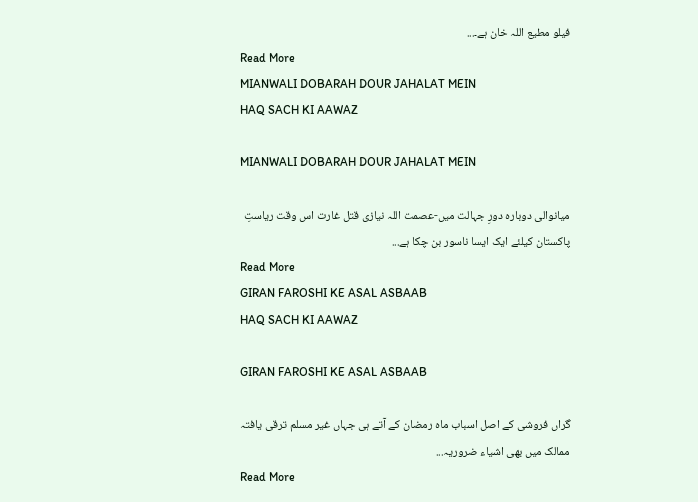فیلو مطیع اللہ خان ہے۔...
Read More
MIANWALI DOBARAH DOUR JAHALAT MEIN
HAQ SACH KI AAWAZ

MIANWALI DOBARAH DOUR JAHALAT MEIN

میانوالی دوبارہ دورِ جہالت میں-عصمت اللہ نیازی قتل غارت اس وقت ریاستِ پاکستان کیلئے ایک ایسا ناسور بن چکا ہے...
Read More
GIRAN FAROSHI KE ASAL ASBAAB
HAQ SACH KI AAWAZ

GIRAN FAROSHI KE ASAL ASBAAB

گراں فروشی کے اصل اسباب ماہ رمضان کے آتے ہی جہاں غیر مسلم ترقی یافتہ ممالک میں بھی اشیاء ضروریہ...
Read More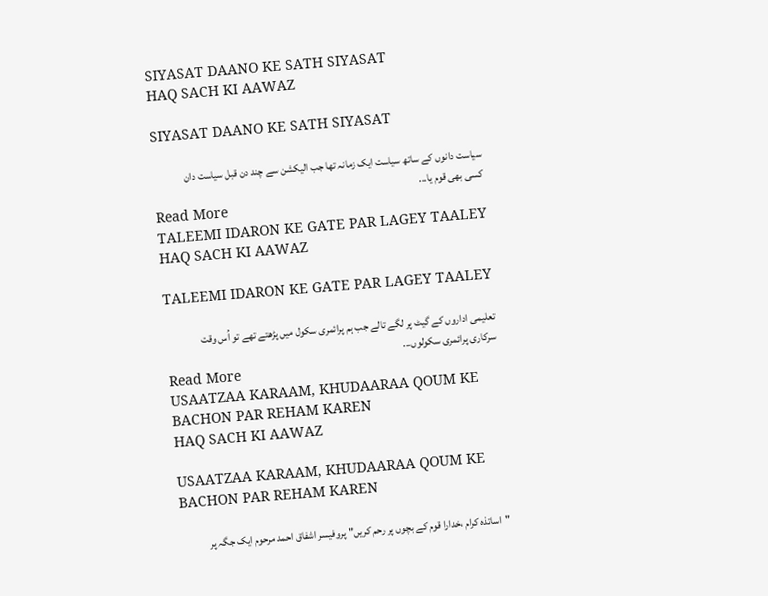SIYASAT DAANO KE SATH SIYASAT
HAQ SACH KI AAWAZ

SIYASAT DAANO KE SATH SIYASAT

سیاست دانوں کے ساتھ سیاست ایک زمانہ تھا جب الیکشن سے چند دن قبل سیاست دان کسی بھی قوم یا...
Read More
TALEEMI IDARON KE GATE PAR LAGEY TAALEY
HAQ SACH KI AAWAZ

TALEEMI IDARON KE GATE PAR LAGEY TAALEY

تعلیمی اداروں کے گیٹ پر لگے تالے جب ہم پرائمری سکول میں پڑھتے تھے تو اُس وقت سرکاری پرائمری سکولوں...
Read More
USAATZAA KARAAM, KHUDAARAA QOUM KE BACHON PAR REHAM KAREN
HAQ SACH KI AAWAZ

USAATZAA KARAAM, KHUDAARAA QOUM KE BACHON PAR REHAM KAREN

"اساتذہ کرام ،خدارا قوم کے بچوں پر رحم کریں" پروفیسر اشفاق احمد مرحوم ایک جگہ پر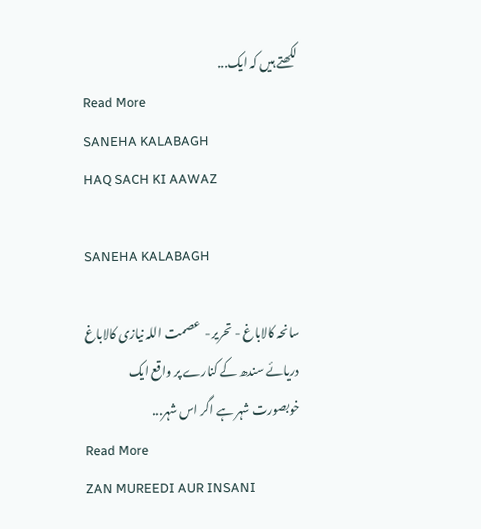لکھتے ہیں کہ ایک...
Read More
SANEHA KALABAGH
HAQ SACH KI AAWAZ

SANEHA KALABAGH

سانحہ کالاباغ - تحریر-  عصمت اللہ نیازی کالاباغ دریائے سندھ کے کنارے پر واقع ایک خوبصورت شہر ہے اگر اس شہر...
Read More
ZAN MUREEDI AUR INSANI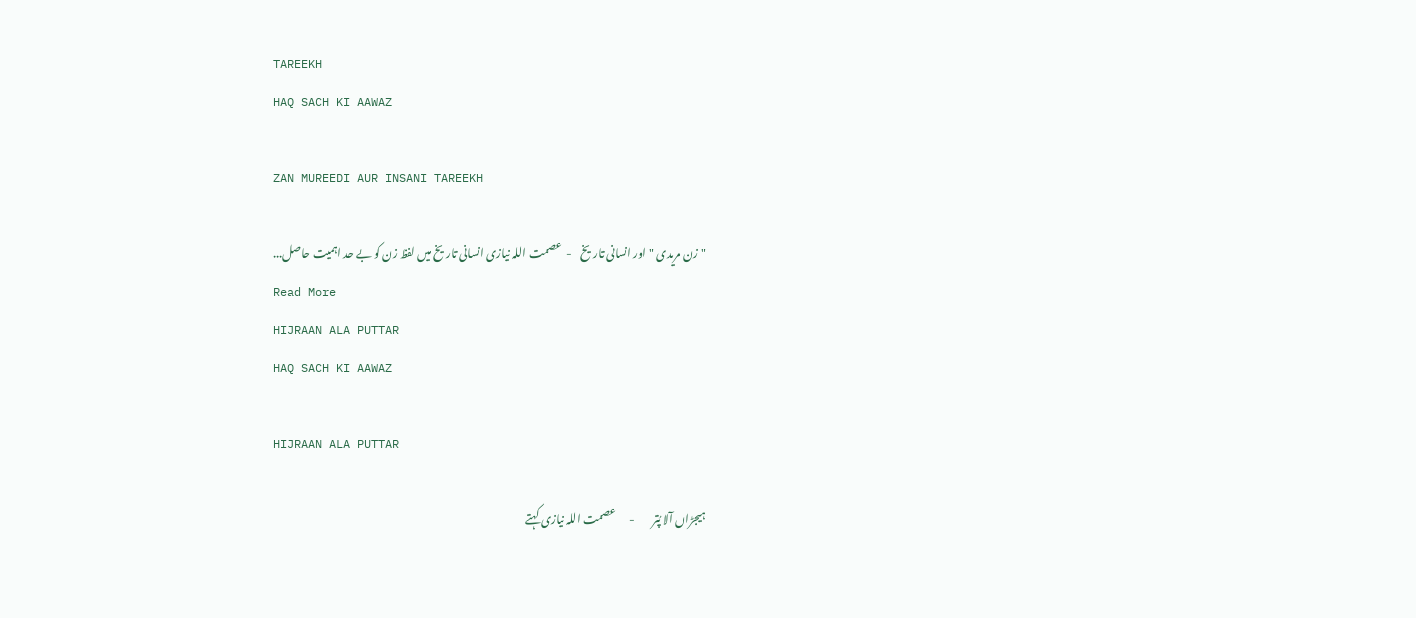TAREEKH
HAQ SACH KI AAWAZ

ZAN MUREEDI AUR INSANI TAREEKH

"زن مریدی "اور انسانی تاریخ    -  عصمت اللہ نیازی انسانی تاریخ میں لفظ زن کو بے حد اہمیت حاصل...
Read More
HIJRAAN ALA PUTTAR
HAQ SACH KI AAWAZ

HIJRAAN ALA PUTTAR

ہیجڑاں آلا پُتر        -      عصمت اللہ نیازی کہتے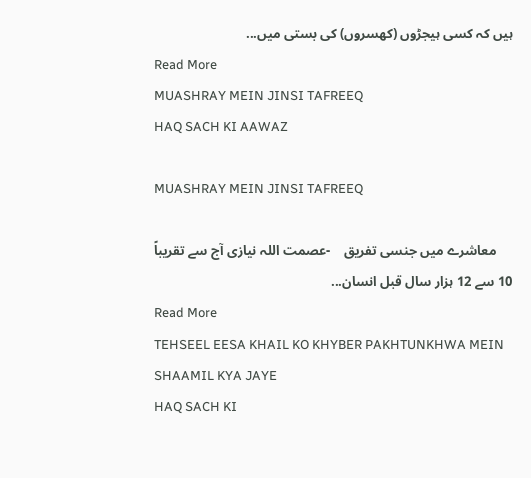ہیں کہ کسی ہیجڑوں (کھسروں) کی بستی میں...
Read More
MUASHRAY MEIN JINSI TAFREEQ
HAQ SACH KI AAWAZ

MUASHRAY MEIN JINSI TAFREEQ

     معاشرے میں جنسی تفریق    -عصمت اللہ نیازی آج سے تقریباً 10 سے 12 ہزار سال قبل انسان...
Read More
TEHSEEL EESA KHAIL KO KHYBER PAKHTUNKHWA MEIN SHAAMIL KYA JAYE
HAQ SACH KI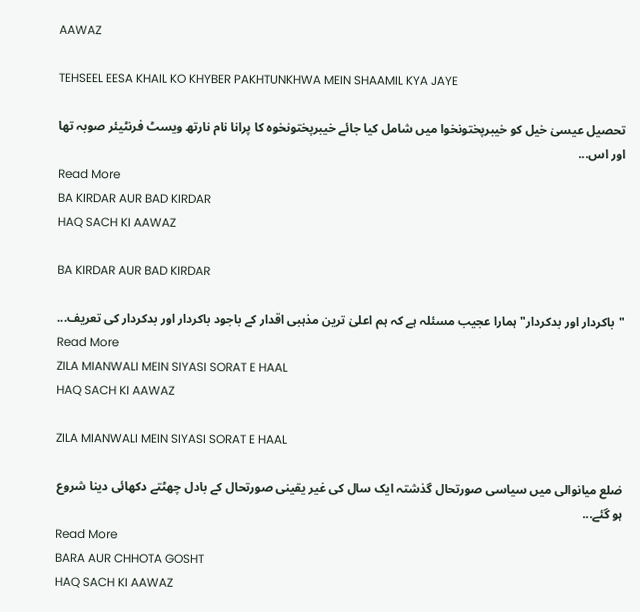AAWAZ

TEHSEEL EESA KHAIL KO KHYBER PAKHTUNKHWA MEIN SHAAMIL KYA JAYE

تحصیل عیسیٰ خیل کو خیبرپختونخوا میں شامل کیا جائے خیبرپختونخوہ کا پرانا نام نارتھ ویسٹ فرنٹیئر صوبہ تھا اور اس...
Read More
BA KIRDAR AUR BAD KIRDAR
HAQ SACH KI AAWAZ

BA KIRDAR AUR BAD KIRDAR

"باکردار اور بدکردار" ہمارا عجیب مسئلہ ہے کہ ہم اعلیٰ ترین مذہبی اقدار کے باجود باکردار اور بدکردار کی تعریف...
Read More
ZILA MIANWALI MEIN SIYASI SORAT E HAAL
HAQ SACH KI AAWAZ

ZILA MIANWALI MEIN SIYASI SORAT E HAAL

ضلع میانوالی میں سیاسی صورتحال گذشتہ ایک سال کی غیر یقینی صورتحال کے بادل چھٹتے دکھائی دینا شروع ہو گئے...
Read More
BARA AUR CHHOTA GOSHT
HAQ SACH KI AAWAZ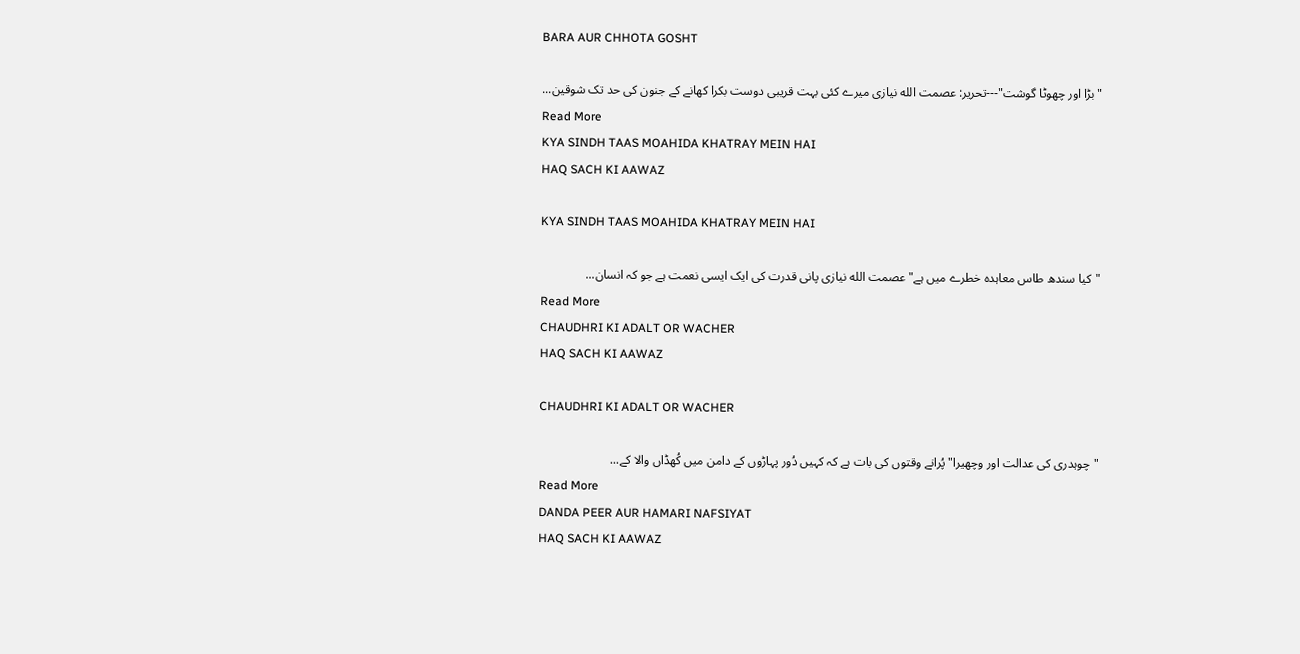BARA AUR CHHOTA GOSHT

"بڑا اور چھوٹا گوشت"---تحریر: عصمت الله نیازی میرے کئی بہت قریبی دوست بکرا کھانے کے جنون کی حد تک شوقین...
Read More
KYA SINDH TAAS MOAHIDA KHATRAY MEIN HAI
HAQ SACH KI AAWAZ

KYA SINDH TAAS MOAHIDA KHATRAY MEIN HAI

"کیا سندھ طاس معاہدہ خطرے میں ہے" عصمت الله نیازی پانی قدرت کی ایک ایسی نعمت ہے جو کہ انسان...
Read More
CHAUDHRI KI ADALT OR WACHER
HAQ SACH KI AAWAZ

CHAUDHRI KI ADALT OR WACHER

"چوہدری کی عدالت اور وچھیرا" پُرانے وقتوں کی بات ہے کہ کہیں دُور پہاڑوں کے دامن میں کُھڈاں والا کے...
Read More
DANDA PEER AUR HAMARI NAFSIYAT
HAQ SACH KI AAWAZ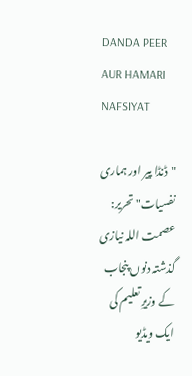DANDA PEER AUR HAMARI NAFSIYAT

"ڈنڈا پیر اور ہماری نفسیات" تحریر: عصمت اللہ نیازی گذشتہ دنوں پنجاب کے وزیرِ تعلیم کی ایک ویڈیو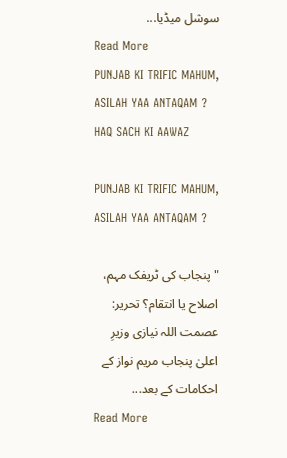سوشل میڈیا...
Read More
PUNJAB KI TRIFIC MAHUM, ASILAH YAA ANTAQAM ?
HAQ SACH KI AAWAZ

PUNJAB KI TRIFIC MAHUM, ASILAH YAA ANTAQAM ?

"پنجاب کی ٹریفک مہم، اصلاح یا انتقام؟ تحریر: عصمت اللہ نیازی وزیرِ اعلیٰ پنجاب مریم نواز کے احکامات کے بعد...
Read More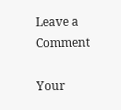Leave a Comment

Your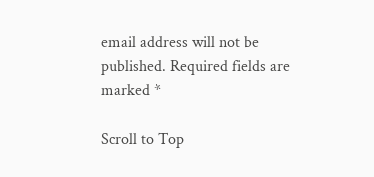email address will not be published. Required fields are marked *

Scroll to Top